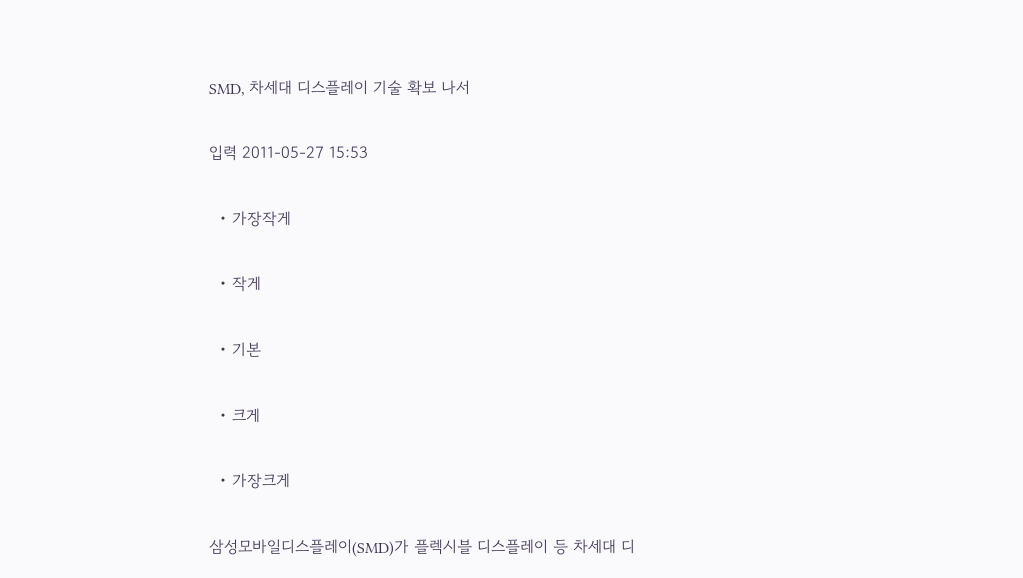SMD, 차세대 디스플레이 기술 확보 나서

입력 2011-05-27 15:53

  • 가장작게

  • 작게

  • 기본

  • 크게

  • 가장크게

삼성모바일디스플레이(SMD)가 플렉시블 디스플레이 등 차세대 디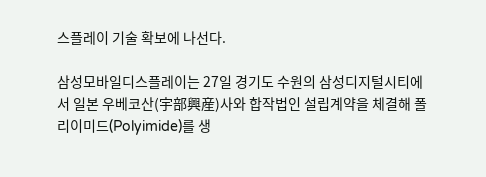스플레이 기술 확보에 나선다.

삼성모바일디스플레이는 27일 경기도 수원의 삼성디지털시티에서 일본 우베코산(宇部興産)사와 합작법인 설립계약을 체결해 폴리이미드(Polyimide)를 생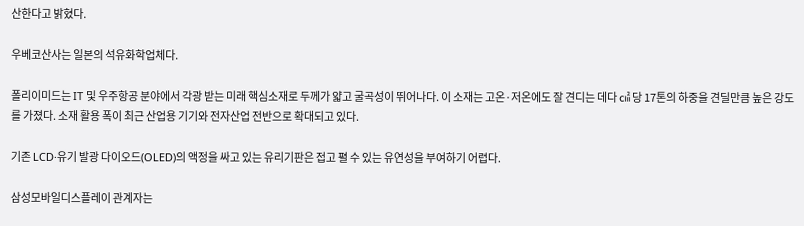산한다고 밝혔다.

우베코산사는 일본의 석유화학업체다.

폴리이미드는 IT 및 우주항공 분야에서 각광 받는 미래 핵심소재로 두께가 얇고 굴곡성이 뛰어나다. 이 소재는 고온·저온에도 잘 견디는 데다 ㎠ 당 17톤의 하중을 견딜만큼 높은 강도를 가졌다. 소재 활용 폭이 최근 산업용 기기와 전자산업 전반으로 확대되고 있다.

기존 LCD·유기 발광 다이오드(OLED)의 액정을 싸고 있는 유리기판은 접고 펼 수 있는 유연성을 부여하기 어렵다.

삼성모바일디스플레이 관계자는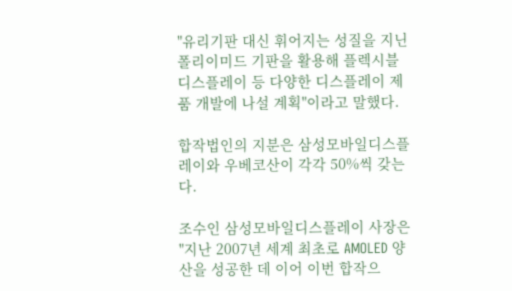"유리기판 대신 휘어지는 성질을 지닌 폴리이미드 기판을 활용해 플렉시블 디스플레이 등 다양한 디스플레이 제품 개발에 나설 계획"이라고 말했다.

합작법인의 지분은 삼성모바일디스플레이와 우베코산이 각각 50%씩 갖는다.

조수인 삼성모바일디스플레이 사장은 "지난 2007년 세계 최초로 AMOLED 양산을 성공한 데 이어 이번 합작으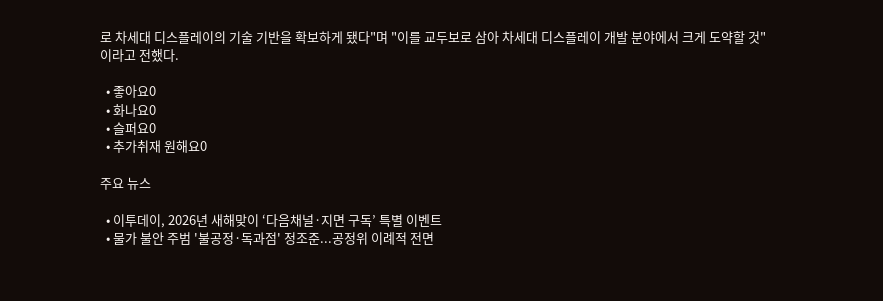로 차세대 디스플레이의 기술 기반을 확보하게 됐다"며 "이를 교두보로 삼아 차세대 디스플레이 개발 분야에서 크게 도약할 것"이라고 전했다.

  • 좋아요0
  • 화나요0
  • 슬퍼요0
  • 추가취재 원해요0

주요 뉴스

  • 이투데이, 2026년 새해맞이 ‘다음채널·지면 구독’ 특별 이벤트
  • 물가 불안 주범 '불공정·독과점' 정조준...공정위 이례적 전면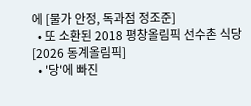에 [물가 안정, 독과점 정조준]
  • 또 소환된 2018 평창올림픽 선수촌 식당 [2026 동계올림픽]
  • '당'에 빠진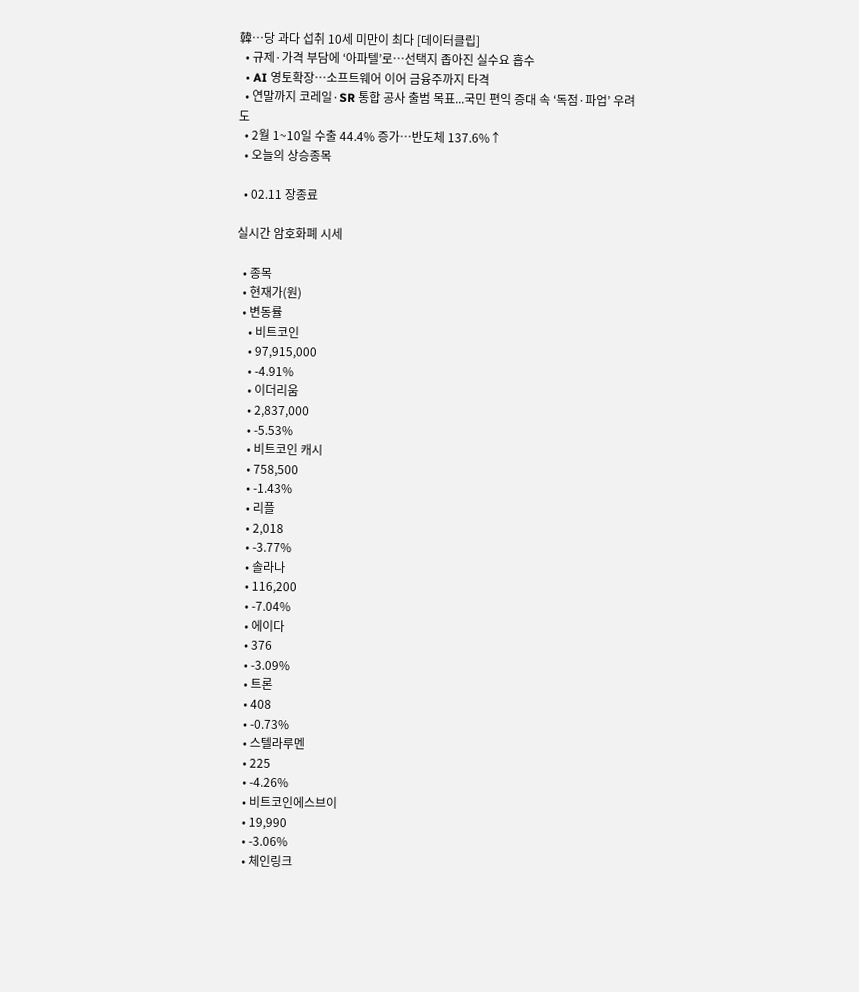韓…당 과다 섭취 10세 미만이 최다 [데이터클립]
  • 규제·가격 부담에 ‘아파텔’로…선택지 좁아진 실수요 흡수
  • AI 영토확장⋯소프트웨어 이어 금융주까지 타격
  • 연말까지 코레일·SR 통합 공사 출범 목표...국민 편익 증대 속 ‘독점·파업’ 우려도
  • 2월 1~10일 수출 44.4% 증가⋯반도체 137.6%↑
  • 오늘의 상승종목

  • 02.11 장종료

실시간 암호화폐 시세

  • 종목
  • 현재가(원)
  • 변동률
    • 비트코인
    • 97,915,000
    • -4.91%
    • 이더리움
    • 2,837,000
    • -5.53%
    • 비트코인 캐시
    • 758,500
    • -1.43%
    • 리플
    • 2,018
    • -3.77%
    • 솔라나
    • 116,200
    • -7.04%
    • 에이다
    • 376
    • -3.09%
    • 트론
    • 408
    • -0.73%
    • 스텔라루멘
    • 225
    • -4.26%
    • 비트코인에스브이
    • 19,990
    • -3.06%
    • 체인링크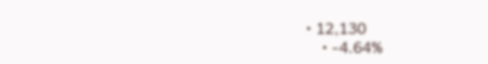• 12,130
    • -4.64%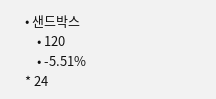• 샌드박스
    • 120
    • -5.51%
* 24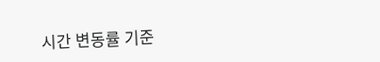시간 변동률 기준